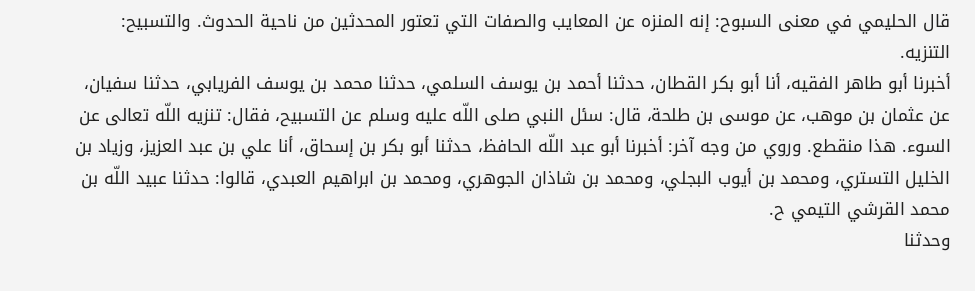قال الحليمي في معنى السبوح: إنه المنزه عن المعايب والصفات التي تعتور المحدثين من ناحية الحدوث. والتسبيح: التنزيه.
أخبرنا أبو طاهر الفقيه، أنا أبو بكر القطان، حدثنا أحمد بن يوسف السلمي، حدثنا محمد بن يوسف الفريابي، حدثنا سفيان، عن عثمان بن موهب، عن موسى بن طلحة، قال: سئل النبي صلى اللّه عليه وسلم عن التسبيح، فقال: تنزيه اللّه تعالى عن السوء. هذا منقطع. وروي من وجه آخر: أخبرنا أبو عبد اللّه الحافظ، حدثنا أبو بكر بن إسحاق، أنا علي بن عبد العزيز، وزياد بن الخليل التستري، ومحمد بن أيوب البجلي، ومحمد بن شاذان الجوهري، ومحمد بن ابراهيم العبدي، قالوا: حدثنا عبيد اللّه بن محمد القرشي التيمي ح.
وحدثنا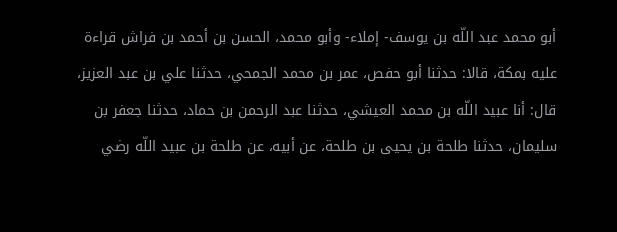أبو محمد عبد اللّه بن يوسف- إملاء- وأبو محمد، الحسن بن أحمد بن فراش قراءة عليه بمكة، قالا: حدثنا أبو حفص، عمر بن محمد الجمحي، حدثنا علي بن عبد العزيز، قال: أنا عبيد اللّه بن محمد العيشي، حدثنا عبد الرحمن بن حماد، حدثنا جعفر بن سليمان، حدثنا طلحة بن يحيى بن طلحة، عن أبيه، عن طلحة بن عبيد اللّه رضي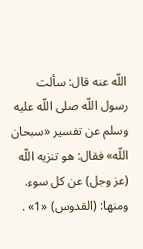اللّه عنه قال: سألت رسول اللّه صلى اللّه عليه وسلم عن تفسير «سبحان اللّه» فقال: هو تنزيه اللّه (عز وجل) عن كل سوء.
ومنها: (القدوس) «1» .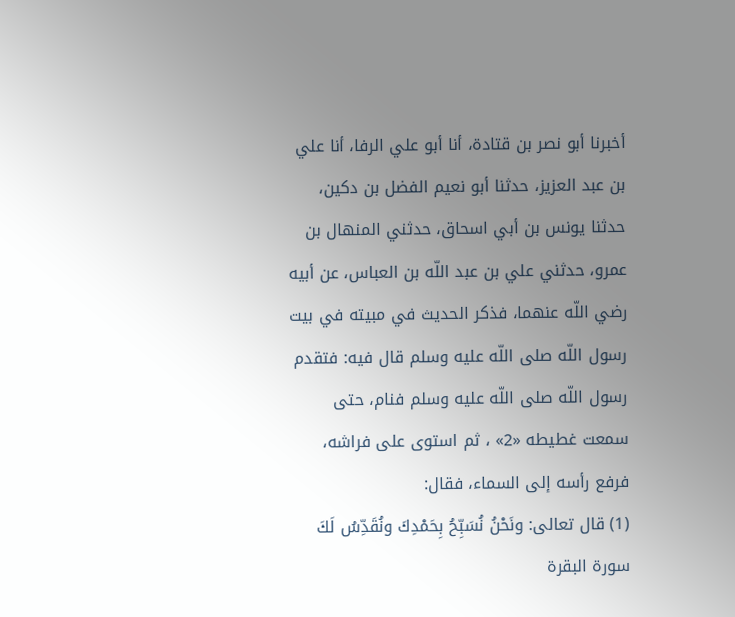أخبرنا أبو نصر بن قتادة، أنا أبو علي الرفا، أنا علي بن عبد العزيز، حدثنا أبو نعيم الفضل بن دكين، حدثنا يونس بن أبي اسحاق، حدثني المنهال بن عمرو، حدثني علي بن عبد اللّه بن العباس، عن أبيه رضي اللّه عنهما، فذكر الحديث في مبيته في بيت رسول اللّه صلى اللّه عليه وسلم قال فيه: فتقدم رسول اللّه صلى اللّه عليه وسلم فنام، حتى سمعت غطيطه «2» ، ثم استوى على فراشه، فرفع رأسه إلى السماء، فقال:
(1) قال تعالى: ونَحْنُ نُسَبِّحُ بِحَمْدِكَ ونُقَدِّسُ لَكَ سورة البقرة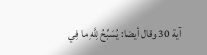آية 30 وقال أيضا: يُسَبِّحُ لِلَّهِ ما فِي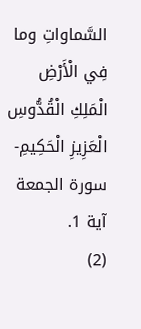السَّماواتِ وما فِي الْأَرْضِ الْمَلِكِ الْقُدُّوسِ الْعَزِيزِ الْحَكِيمِ- سورة الجمعة آية 1.
(2)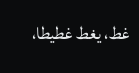غط، يغط غطيطا،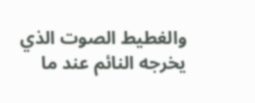والغطيط الصوت الذي يخرجه النائم عند ما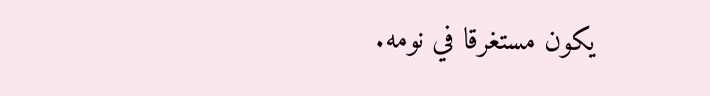يكون مستغرقا في نومه.